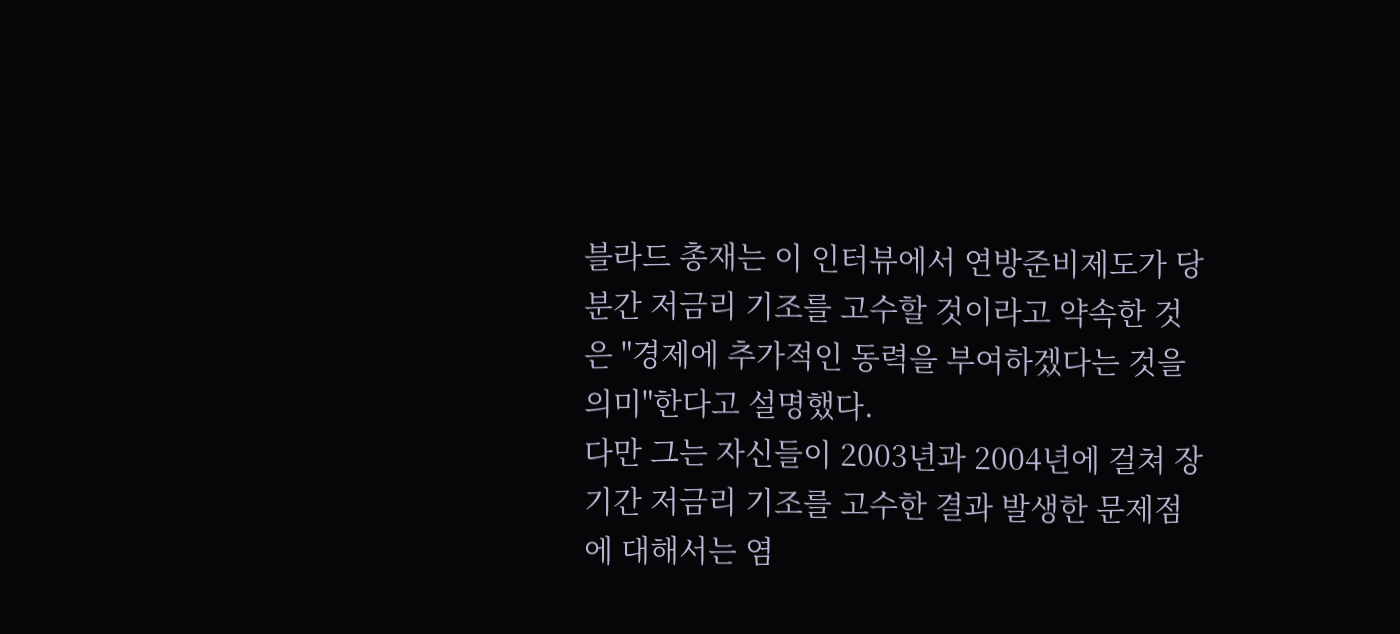블라드 총재는 이 인터뷰에서 연방준비제도가 당분간 저금리 기조를 고수할 것이라고 약속한 것은 "경제에 추가적인 동력을 부여하겠다는 것을 의미"한다고 설명했다.
다만 그는 자신들이 2003년과 2004년에 걸쳐 장기간 저금리 기조를 고수한 결과 발생한 문제점에 대해서는 염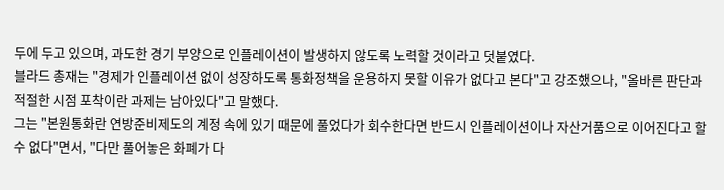두에 두고 있으며, 과도한 경기 부양으로 인플레이션이 발생하지 않도록 노력할 것이라고 덧붙였다.
블라드 총재는 "경제가 인플레이션 없이 성장하도록 통화정책을 운용하지 못할 이유가 없다고 본다"고 강조했으나, "올바른 판단과 적절한 시점 포착이란 과제는 남아있다"고 말했다.
그는 "본원통화란 연방준비제도의 계정 속에 있기 때문에 풀었다가 회수한다면 반드시 인플레이션이나 자산거품으로 이어진다고 할 수 없다"면서, "다만 풀어놓은 화폐가 다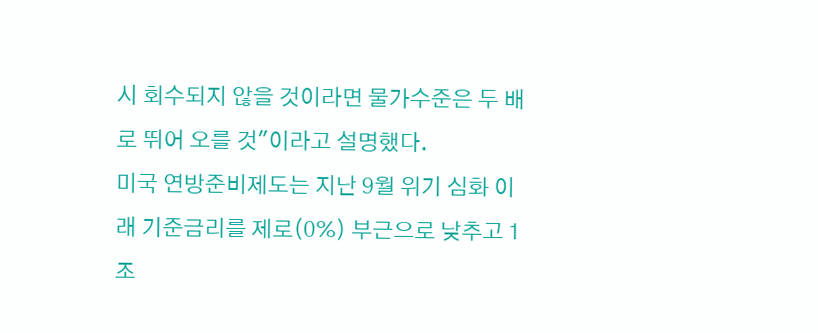시 회수되지 않을 것이라면 물가수준은 두 배로 뛰어 오를 것"이라고 설명했다.
미국 연방준비제도는 지난 9월 위기 심화 이래 기준금리를 제로(0%) 부근으로 낮추고 1조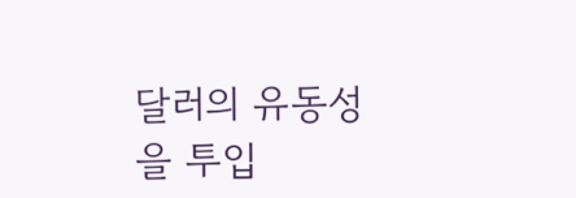달러의 유동성을 투입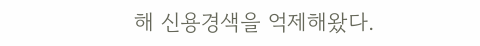해 신용경색을 억제해왔다.